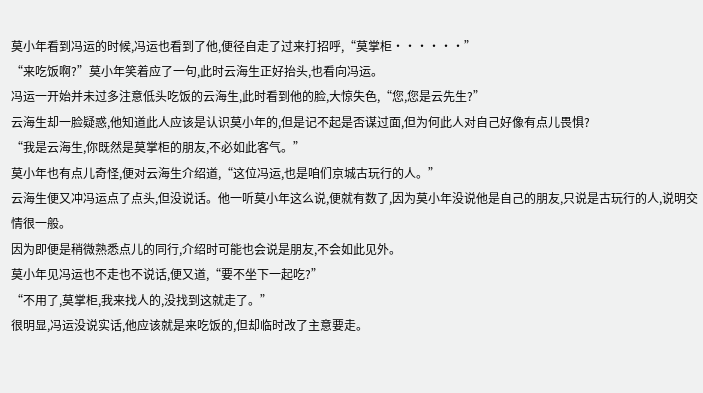莫小年看到冯运的时候,冯运也看到了他,便径自走了过来打招呼,“莫掌柜······”
“来吃饭啊?”莫小年笑着应了一句,此时云海生正好抬头,也看向冯运。
冯运一开始并未过多注意低头吃饭的云海生,此时看到他的脸,大惊失色,“您,您是云先生?”
云海生却一脸疑惑,他知道此人应该是认识莫小年的,但是记不起是否谋过面,但为何此人对自己好像有点儿畏惧?
“我是云海生,你既然是莫掌柜的朋友,不必如此客气。”
莫小年也有点儿奇怪,便对云海生介绍道,“这位冯运,也是咱们京城古玩行的人。”
云海生便又冲冯运点了点头,但没说话。他一听莫小年这么说,便就有数了,因为莫小年没说他是自己的朋友,只说是古玩行的人,说明交情很一般。
因为即便是稍微熟悉点儿的同行,介绍时可能也会说是朋友,不会如此见外。
莫小年见冯运也不走也不说话,便又道,“要不坐下一起吃?”
“不用了,莫掌柜,我来找人的,没找到这就走了。”
很明显,冯运没说实话,他应该就是来吃饭的,但却临时改了主意要走。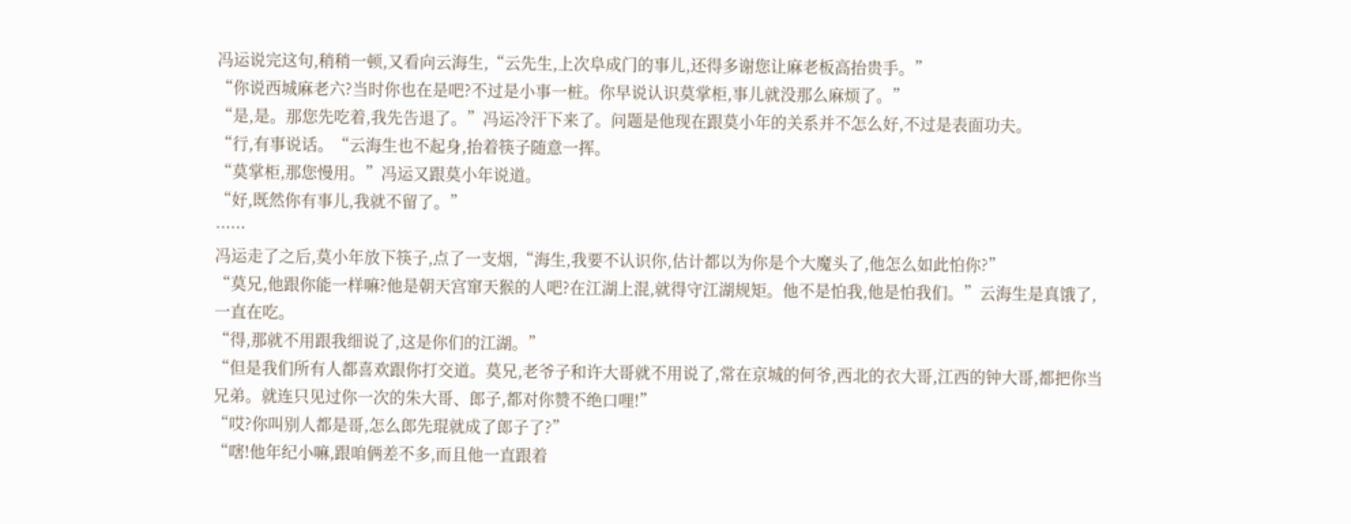冯运说完这句,稍稍一顿,又看向云海生,“云先生,上次阜成门的事儿,还得多谢您让麻老板高抬贵手。”
“你说西城麻老六?当时你也在是吧?不过是小事一桩。你早说认识莫掌柜,事儿就没那么麻烦了。”
“是,是。那您先吃着,我先告退了。”冯运冷汗下来了。问题是他现在跟莫小年的关系并不怎么好,不过是表面功夫。
“行,有事说话。“云海生也不起身,抬着筷子随意一挥。
“莫掌柜,那您慢用。”冯运又跟莫小年说道。
“好,既然你有事儿,我就不留了。”
······
冯运走了之后,莫小年放下筷子,点了一支烟,“海生,我要不认识你,估计都以为你是个大魔头了,他怎么如此怕你?”
“莫兄,他跟你能一样嘛?他是朝天宫窜天猴的人吧?在江湖上混,就得守江湖规矩。他不是怕我,他是怕我们。”云海生是真饿了,一直在吃。
“得,那就不用跟我细说了,这是你们的江湖。”
“但是我们所有人都喜欢跟你打交道。莫兄,老爷子和许大哥就不用说了,常在京城的何爷,西北的衣大哥,江西的钟大哥,都把你当兄弟。就连只见过你一次的朱大哥、郎子,都对你赞不绝口哩!”
“哎?你叫别人都是哥,怎么郎先琨就成了郎子了?”
“嗐!他年纪小嘛,跟咱俩差不多,而且他一直跟着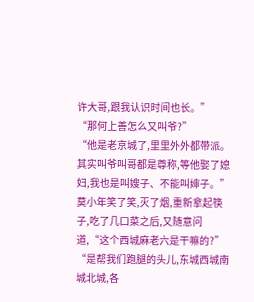许大哥,跟我认识时间也长。”
“那何上善怎么又叫爷?”
“他是老京城了,里里外外都带派。其实叫爷叫哥都是尊称,等他娶了媳妇,我也是叫嫂子、不能叫婶子。”
莫小年笑了笑,灭了烟,重新拿起筷子,吃了几口菜之后,又随意问道,“这个西城麻老六是干嘛的?”
“是帮我们跑腿的头儿,东城西城南城北城,各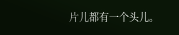片儿都有一个头儿。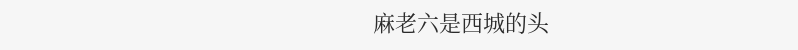麻老六是西城的头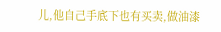儿,他自己手底下也有买卖,做油漆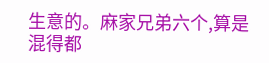生意的。麻家兄弟六个,算是混得都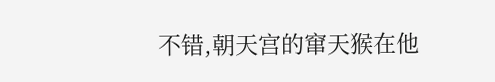不错,朝天宫的窜天猴在他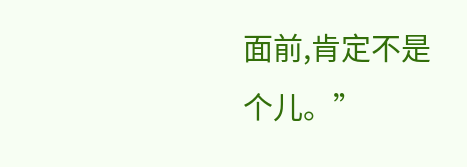面前,肯定不是个儿。”